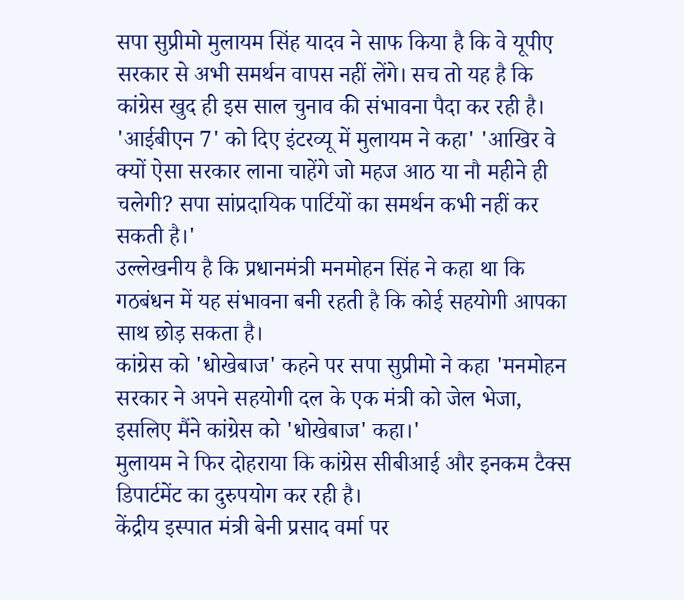सपा सुप्रीमो मुलायम सिंह यादव ने साफ किया है कि वे यूपीए सरकार से अभी समर्थन वापस नहीं लेंगे। सच तो यह है कि कांग्रेस खुद ही इस साल चुनाव की संभावना पैदा कर रही है।
'आईबीएन 7' को दिए इंटरव्यू में मुलायम ने कहा' 'आखिर वे क्यों ऐसा सरकार लाना चाहेंगे जो महज आठ या नौ महीने ही चलेगी? सपा सांप्रदायिक पार्टियों का समर्थन कभी नहीं कर सकती है।'
उल्लेखनीय है कि प्रधानमंत्री मनमोहन सिंह ने कहा था कि गठबंधन में यह संभावना बनी रहती है कि कोई सहयोगी आपका साथ छोड़ सकता है।
कांग्रेस को 'धोखेबाज' कहने पर सपा सुप्रीमो ने कहा 'मनमोहन सरकार ने अपने सहयोगी दल के एक मंत्री को जेल भेजा, इसलिए मैंने कांग्रेस को 'धोखेबाज' कहा।'
मुलायम ने फिर दोहराया कि कांग्रेस सीबीआई और इनकम टैक्स डिपार्टमेंट का दुरुपयोग कर रही है।
केंद्रीय इस्पात मंत्री बेनी प्रसाद वर्मा पर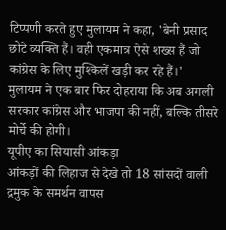टिप्पणी करते हुए मुलायम ने कहा, 'बेनी प्रसाद छोटे व्यक्ति हैं। वही एकमात्र ऐसे शख्स हैं जो कांग्रेस के लिए मुश्किलें खड़ी कर रहे हैं।'
मुलायम ने एक बार फिर दोहराया कि अब अगली सरकार कांग्रेस और भाजपा की नहीं, बल्कि तीसरे मोर्चे की होगी।
यूपीए का सियासी आंकड़ा
आंकड़ों की लिहाज से देखे तो 18 सांसदों वाली द्रमुक के समर्थन वापस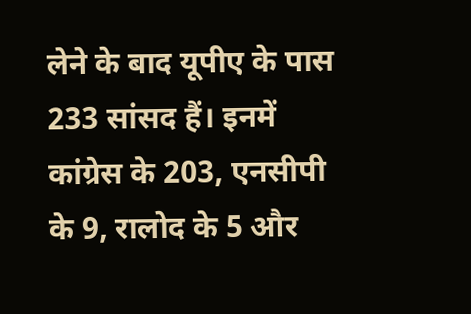लेने के बाद यूपीए के पास 233 सांसद हैं। इनमें कांग्रेस के 203, एनसीपी के 9, रालोद के 5 और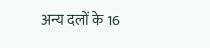अन्य दलों के 16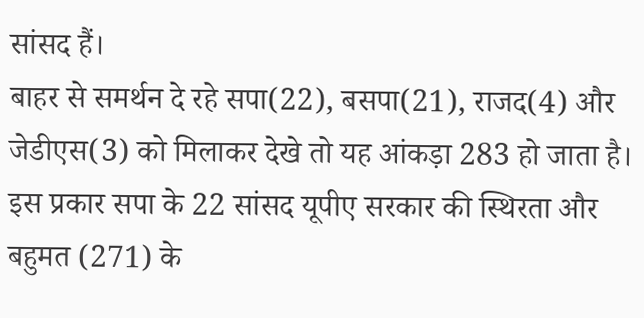सांसद हैं।
बाहर से समर्थन दे रहे सपा(22), बसपा(21), राजद(4) और जेडीएस(3) को मिलाकर देखे तो यह आंकड़ा 283 हो जाता है। इस प्रकार सपा के 22 सांसद यूपीए सरकार की स्थिरता और बहुमत (271) के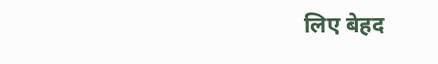लिए बेहद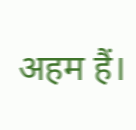अहम हैं।